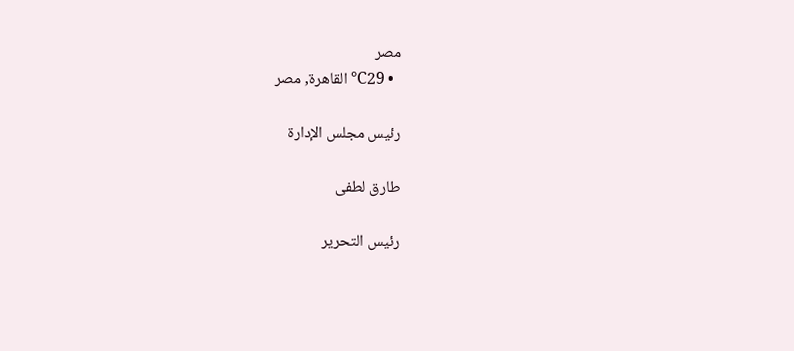مصر
  • 29℃ القاهرة, مصر

رئيس مجلس الإدارة

طارق لطفى

رئيس التحرير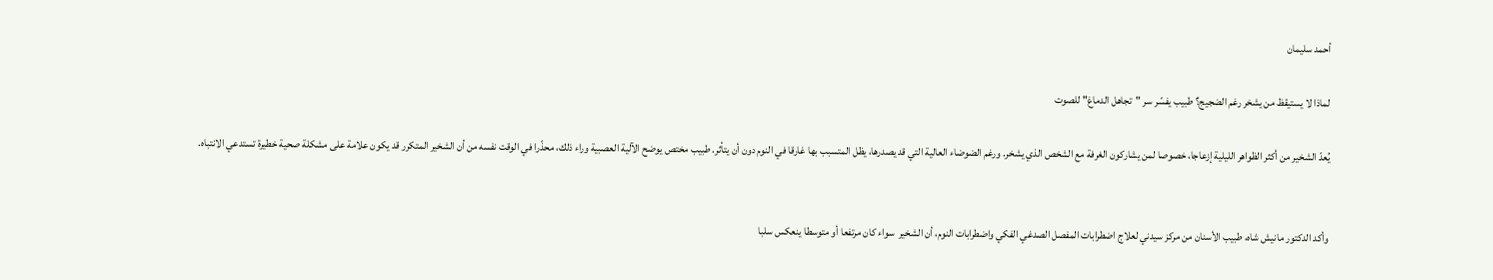أحمد سليمان

لماذا لا يستيقظ من يشخر رغم الضجيج؟ طبيب يفسّر سر "تجاهل الدماغ" للصوت

يُعدّ الشخير من أكثر الظواهر الليلية إزعاجا، خصوصا لمن يشاركون الغرفة مع الشخص الذي يشخر. ورغم الضوضاء العالية التي قد يصدرها، يظل المتسبب بها غارقا في النوم دون أن يتأثر. طبيب مختص يوضح الآلية العصبية وراء ذلك، محذّرا في الوقت نفسه من أن الشخير المتكرر قد يكون علامة على مشكلة صحية خطيرة تستدعي الانتباه.


وأكد الدكتور مانيش شاه، طبيب الأسنان من مركز سيدني لعلاج اضطرابات المفصل الصدغي الفكي واضطرابات النوم، أن الشخير  سواء كان مرتفعا أو متوسطا ينعكس سلبا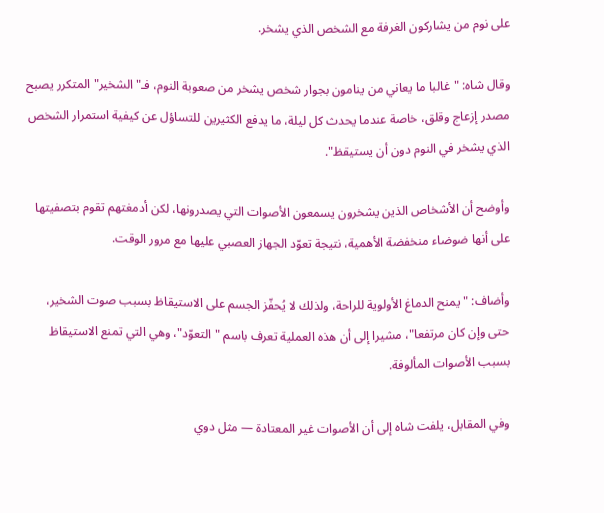على نوم من يشاركون الغرفة مع الشخص الذي يشخر.

وقال شاه: "غالبا ما يعاني من ينامون بجوار شخص يشخر من صعوبة النوم، فـ"الشخير" المتكرر يصبح مصدر إزعاج وقلق، خاصة عندما يحدث كل ليلة، ما يدفع الكثيرين للتساؤل عن كيفية استمرار الشخص الذي يشخر في النوم دون أن يستيقظ".

وأوضح أن الأشخاص الذين يشخرون يسمعون الأصوات التي يصدرونها، لكن أدمغتهم تقوم بتصفيتها على أنها ضوضاء منخفضة الأهمية، نتيجة تعوّد الجهاز العصبي عليها مع مرور الوقت.

وأضاف: "يمنح الدماغ الأولوية للراحة، ولذلك لا يُحفّز الجسم على الاستيقاظ بسبب صوت الشخير، حتى وإن كان مرتفعا"، مشيرا إلى أن هذه العملية تعرف باسم "التعوّد"، وهي التي تمنع الاستيقاظ بسبب الأصوات المألوفة.

وفي المقابل، يلفت شاه إلى أن الأصوات غير المعتادة — مثل دوي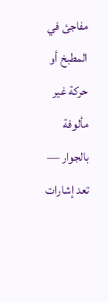مفاجئ في المطبخ أو حركة غير مألوفة بالجوار — تعد إشارات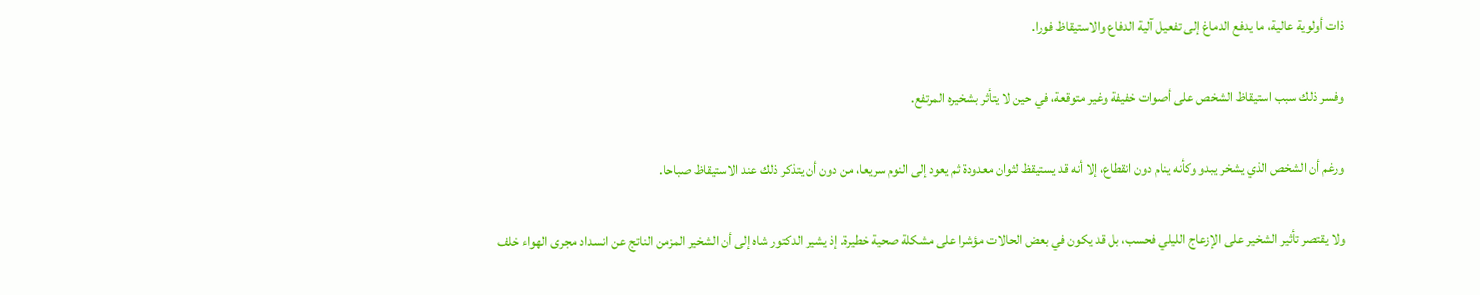ذات أولوية عالية، ما يدفع الدماغ إلى تفعيل آلية الدفاع والاستيقاظ فورا.

وفسر ذلك سبب استيقاظ الشخص على أصوات خفيفة وغير متوقعة، في حين لا يتأثر بشخيره المرتفع.

ورغم أن الشخص الذي يشخر يبدو وكأنه ينام دون انقطاع، إلا أنه قد يستيقظ لثوان معدودة ثم يعود إلى النوم سريعا، من دون أن يتذكر ذلك عند الاستيقاظ صباحا.

ولا يقتصر تأثير الشخير على الإزعاج الليلي فحسب، بل قد يكون في بعض الحالات مؤشرا على مشكلة صحية خطيرة. إذ يشير الدكتور شاه إلى أن الشخير المزمن الناتج عن انسداد مجرى الهواء خلف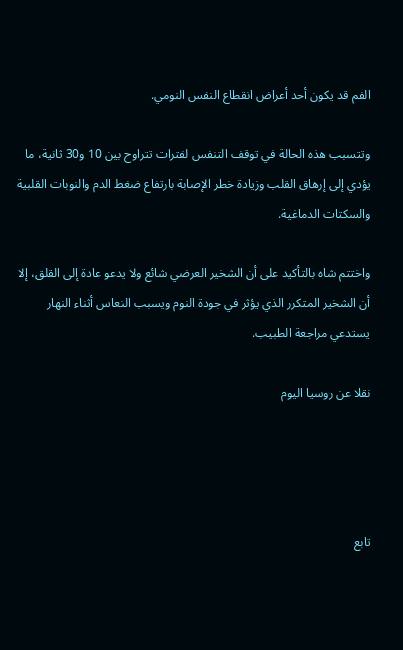الفم قد يكون أحد أعراض انقطاع النفس النومي.

وتتسبب هذه الحالة في توقف التنفس لفترات تتراوح بين 10 و30 ثانية، ما يؤدي إلى إرهاق القلب وزيادة خطر الإصابة بارتفاع ضغط الدم والنوبات القلبية والسكتات الدماغية.

واختتم شاه بالتأكيد على أن الشخير العرضي شائع ولا يدعو عادة إلى القلق، إلا أن الشخير المتكرر الذي يؤثر في جودة النوم ويسبب النعاس أثناء النهار يستدعي مراجعة الطبيب.

نقلا عن روسيا اليوم




تابع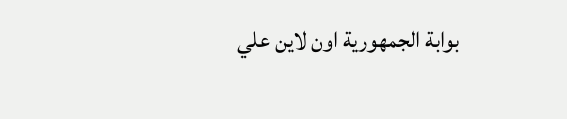بوابة الجمهورية اون لاين علي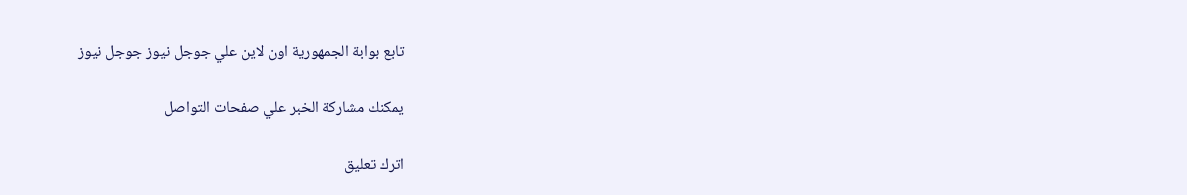تابع بوابة الجمهورية اون لاين علي جوجل نيوز جوجل نيوز

يمكنك مشاركة الخبر علي صفحات التواصل

اترك تعليق